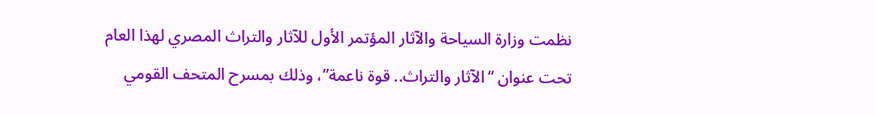نظمت وزارة السياحة والآثار المؤتمر الأول للآثار والتراث المصري لهذا العام تحت عنوان “الآثار والتراث.. قوة ناعمة”، وذلك بمسرح المتحف القومي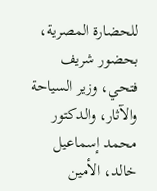للحضارة المصرية، بحضور شريف فتحي، وزير السياحة والآثار، والدكتور محمد إسماعيل خالد، الأمين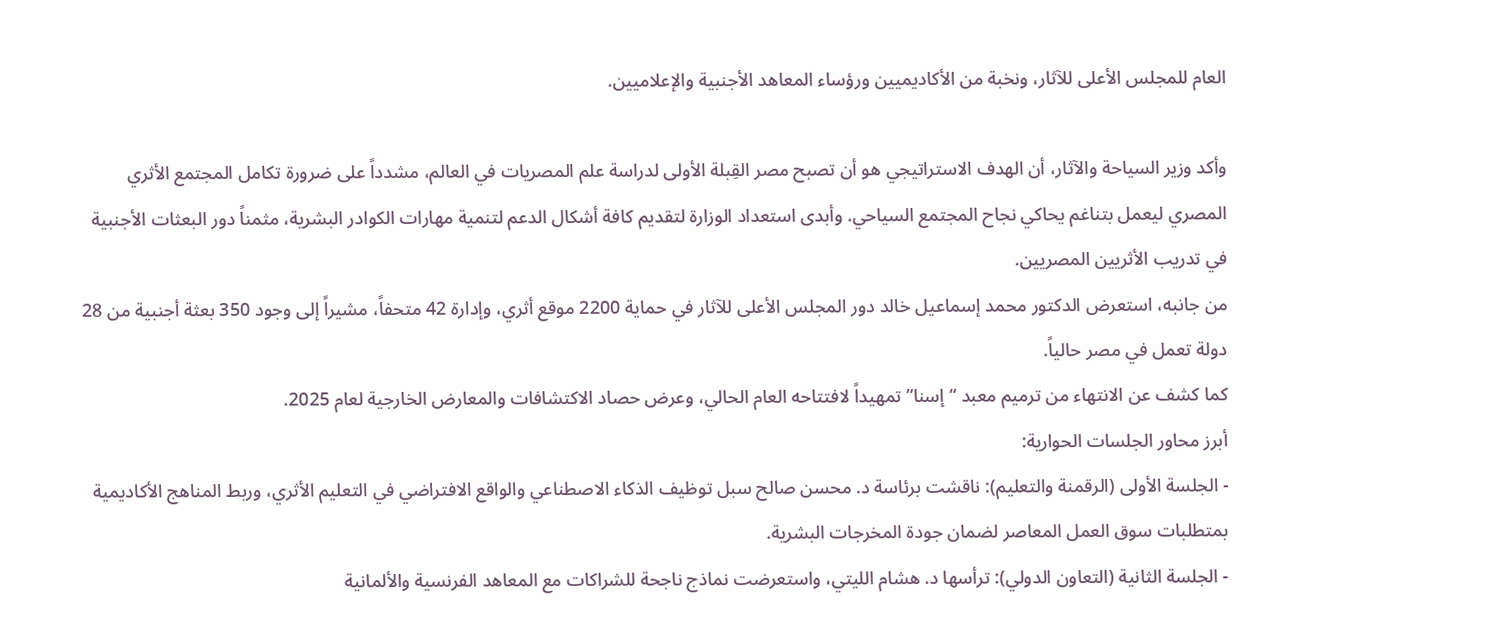العام للمجلس الأعلى للآثار، ونخبة من الأكاديميين ورؤساء المعاهد الأجنبية والإعلاميين.

وأكد وزير السياحة والآثار، أن الهدف الاستراتيجي هو أن تصبح مصر القِبلة الأولى لدراسة علم المصريات في العالم، مشدداً على ضرورة تكامل المجتمع الأثري المصري ليعمل بتناغم يحاكي نجاح المجتمع السياحي. وأبدى استعداد الوزارة لتقديم كافة أشكال الدعم لتنمية مهارات الكوادر البشرية، مثمناً دور البعثات الأجنبية في تدريب الأثريين المصريين.
من جانبه، استعرض الدكتور محمد إسماعيل خالد دور المجلس الأعلى للآثار في حماية 2200 موقع أثري، وإدارة 42 متحفاً، مشيراً إلى وجود 350 بعثة أجنبية من 28 دولة تعمل في مصر حالياً.
كما كشف عن الانتهاء من ترميم معبد “إسنا” تمهيداً لافتتاحه العام الحالي، وعرض حصاد الاكتشافات والمعارض الخارجية لعام 2025.
أبرز محاور الجلسات الحوارية:
- الجلسة الأولى (الرقمنة والتعليم): ناقشت برئاسة د. محسن صالح سبل توظيف الذكاء الاصطناعي والواقع الافتراضي في التعليم الأثري، وربط المناهج الأكاديمية بمتطلبات سوق العمل المعاصر لضمان جودة المخرجات البشرية.
- الجلسة الثانية (التعاون الدولي): ترأسها د. هشام الليتي، واستعرضت نماذج ناجحة للشراكات مع المعاهد الفرنسية والألمانية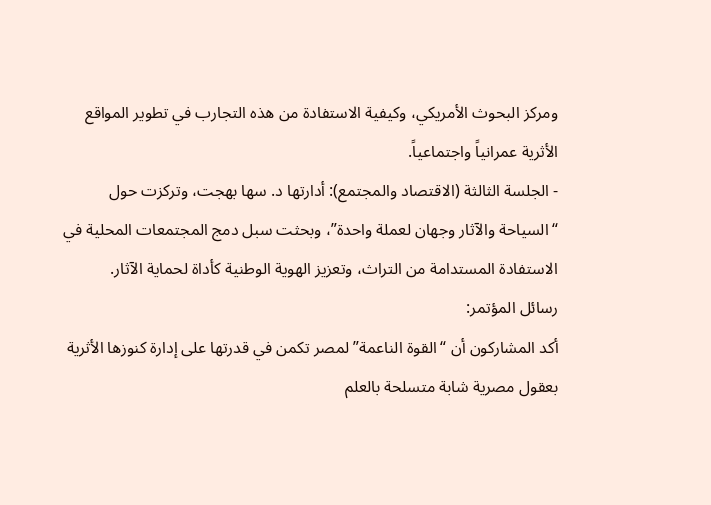ومركز البحوث الأمريكي، وكيفية الاستفادة من هذه التجارب في تطوير المواقع الأثرية عمرانياً واجتماعياً.
- الجلسة الثالثة (الاقتصاد والمجتمع): أدارتها د. سها بهجت، وتركزت حول “السياحة والآثار وجهان لعملة واحدة”، وبحثت سبل دمج المجتمعات المحلية في الاستفادة المستدامة من التراث، وتعزيز الهوية الوطنية كأداة لحماية الآثار.
رسائل المؤتمر:
أكد المشاركون أن “القوة الناعمة” لمصر تكمن في قدرتها على إدارة كنوزها الأثرية بعقول مصرية شابة متسلحة بالعلم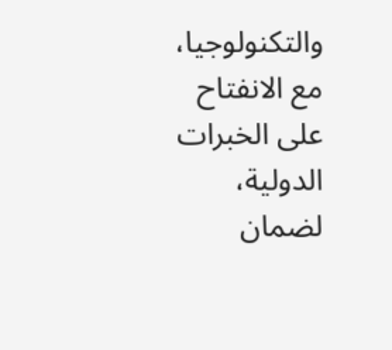والتكنولوجيا، مع الانفتاح على الخبرات الدولية، لضمان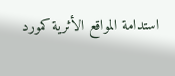استدامة المواقع الأثرية كمورد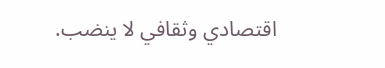اقتصادي وثقافي لا ينضب.